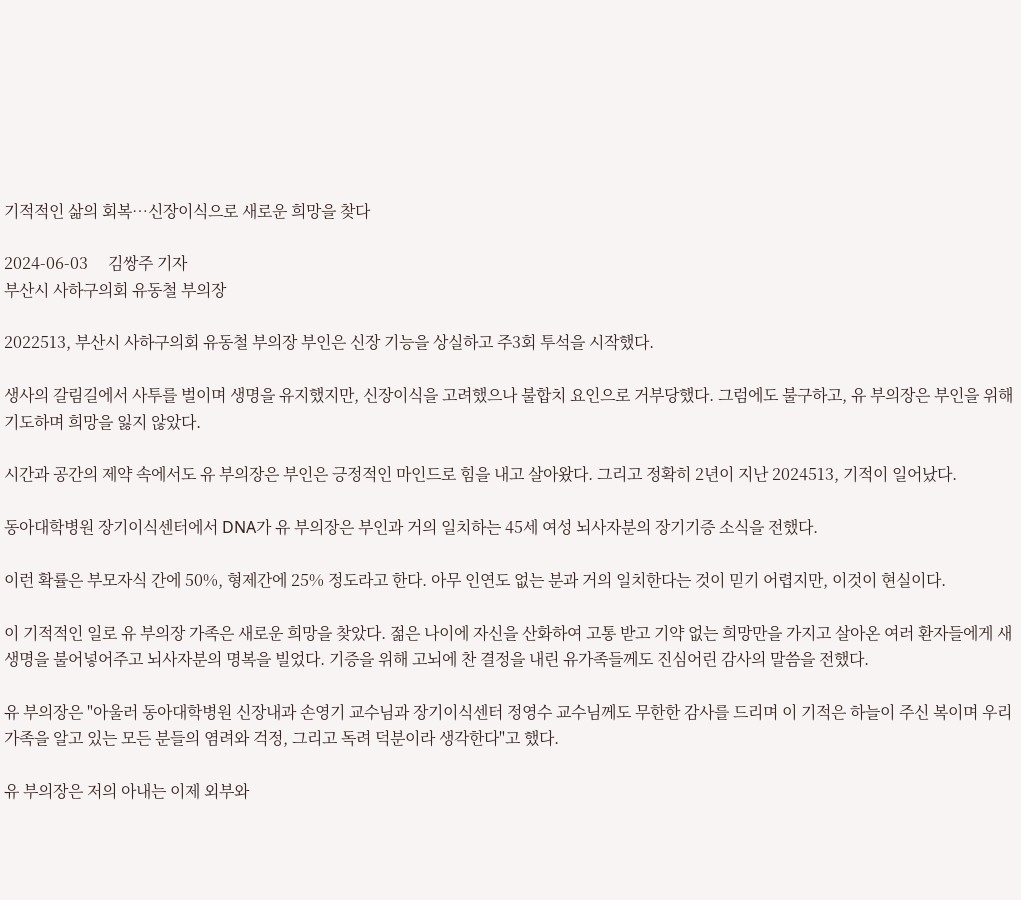기적적인 삶의 회복…신장이식으로 새로운 희망을 찾다

2024-06-03     김쌍주 기자
부산시 사하구의회 유동철 부의장

2022513, 부산시 사하구의회 유동철 부의장 부인은 신장 기능을 상실하고 주3회 투석을 시작했다.

생사의 갈림길에서 사투를 벌이며 생명을 유지했지만, 신장이식을 고려했으나 불합치 요인으로 거부당했다. 그럼에도 불구하고, 유 부의장은 부인을 위해 기도하며 희망을 잃지 않았다.

시간과 공간의 제약 속에서도 유 부의장은 부인은 긍정적인 마인드로 힘을 내고 살아왔다. 그리고 정확히 2년이 지난 2024513, 기적이 일어났다.

동아대학병원 장기이식센터에서 DNA가 유 부의장은 부인과 거의 일치하는 45세 여성 뇌사자분의 장기기증 소식을 전했다.

이런 확률은 부모자식 간에 50%, 형제간에 25% 정도라고 한다. 아무 인연도 없는 분과 거의 일치한다는 것이 믿기 어렵지만, 이것이 현실이다.

이 기적적인 일로 유 부의장 가족은 새로운 희망을 찾았다. 젊은 나이에 자신을 산화하여 고통 받고 기약 없는 희망만을 가지고 살아온 여러 환자들에게 새 생명을 불어넣어주고 뇌사자분의 명복을 빌었다. 기증을 위해 고뇌에 찬 결정을 내린 유가족들께도 진심어린 감사의 말씀을 전했다.

유 부의장은 "아울러 동아대학병원 신장내과 손영기 교수님과 장기이식센터 정영수 교수님께도 무한한 감사를 드리며 이 기적은 하늘이 주신 복이며 우리 가족을 알고 있는 모든 분들의 염려와 걱정, 그리고 독려 덕분이라 생각한다"고 했다.

유 부의장은 저의 아내는 이제 외부와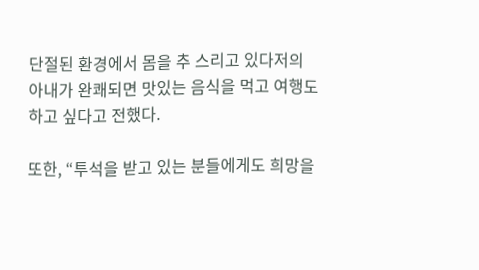단절된 환경에서 몸을 추 스리고 있다저의 아내가 완쾌되면 맛있는 음식을 먹고 여행도 하고 싶다고 전했다.

또한, “투석을 받고 있는 분들에게도 희망을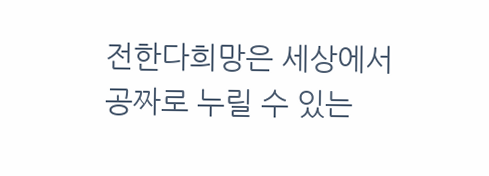전한다희망은 세상에서 공짜로 누릴 수 있는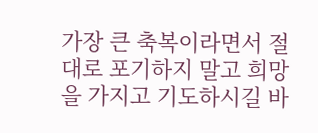가장 큰 축복이라면서 절대로 포기하지 말고 희망을 가지고 기도하시길 바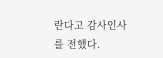란다고 감사인사를 전했다.